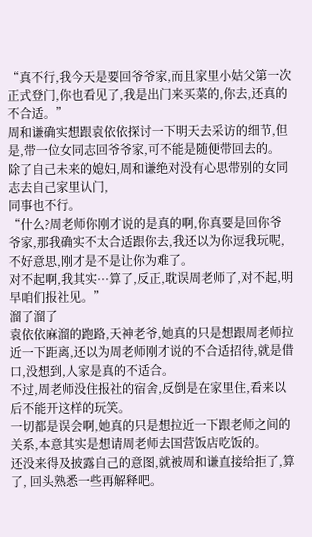“真不行,我今天是要回爷爷家,而且家里小姑父第一次正式登门,你也看见了,我是出门来买菜的,你去,还真的不合适。”
周和谦确实想跟袁依依探讨一下明天去采访的细节,但是,带一位女同志回爷爷家,可不能是随便带回去的。
除了自己未来的媳妇,周和谦绝对没有心思带别的女同志去自己家里认门,
同事也不行。
“什么?周老师你刚才说的是真的啊,你真要是回你爷爷家,那我确实不太合适跟你去,我还以为你逗我玩呢,不好意思,刚才是不是让你为难了。
对不起啊,我其实···算了,反正,耽误周老师了,对不起,明早咱们报社见。”
溜了溜了
袁依依麻溜的跑路,天神老爷,她真的只是想跟周老师拉近一下距离,还以为周老师刚才说的不合适招待,就是借口,没想到,人家是真的不适合。
不过,周老师没住报社的宿舍,反倒是在家里住,看来以后不能开这样的玩笑。
一切都是误会啊,她真的只是想拉近一下跟老师之间的关系,本意其实是想请周老师去国营饭店吃饭的。
还没来得及披露自己的意图,就被周和谦直接给拒了,算了, 回头熟悉一些再解释吧。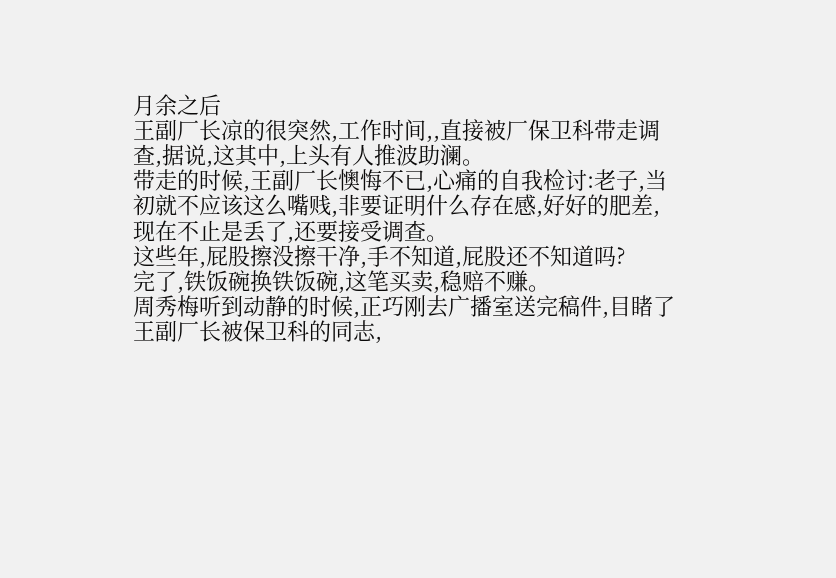月余之后
王副厂长凉的很突然,工作时间,,直接被厂保卫科带走调查,据说,这其中,上头有人推波助澜。
带走的时候,王副厂长懊悔不已,心痛的自我检讨:老子,当初就不应该这么嘴贱,非要证明什么存在感,好好的肥差,现在不止是丢了,还要接受调查。
这些年,屁股擦没擦干净,手不知道,屁股还不知道吗?
完了,铁饭碗换铁饭碗,这笔买卖,稳赔不赚。
周秀梅听到动静的时候,正巧刚去广播室送完稿件,目睹了王副厂长被保卫科的同志,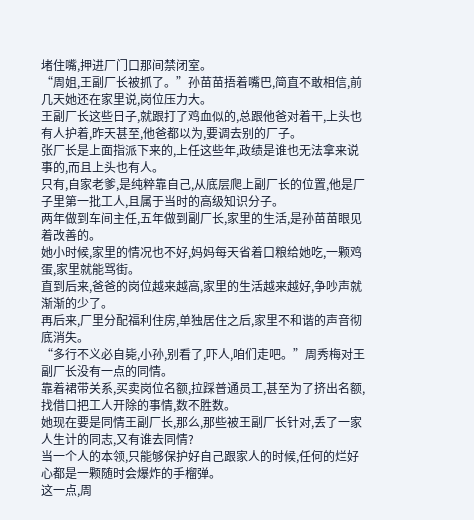堵住嘴,押进厂门口那间禁闭室。
“周姐,王副厂长被抓了。”孙苗苗捂着嘴巴,简直不敢相信,前几天她还在家里说,岗位压力大。
王副厂长这些日子,就跟打了鸡血似的,总跟他爸对着干,上头也有人护着,昨天甚至,他爸都以为,要调去别的厂子。
张厂长是上面指派下来的,上任这些年,政绩是谁也无法拿来说事的,而且上头也有人。
只有,自家老爹,是纯粹靠自己,从底层爬上副厂长的位置,他是厂子里第一批工人,且属于当时的高级知识分子。
两年做到车间主任,五年做到副厂长,家里的生活,是孙苗苗眼见着改善的。
她小时候,家里的情况也不好,妈妈每天省着口粮给她吃,一颗鸡蛋,家里就能骂街。
直到后来,爸爸的岗位越来越高,家里的生活越来越好,争吵声就渐渐的少了。
再后来,厂里分配福利住房,单独居住之后,家里不和谐的声音彻底消失。
“多行不义必自毙,小孙,别看了,吓人,咱们走吧。”周秀梅对王副厂长没有一点的同情。
靠着裙带关系,买卖岗位名额,拉踩普通员工,甚至为了挤出名额,找借口把工人开除的事情,数不胜数。
她现在要是同情王副厂长,那么,那些被王副厂长针对,丢了一家人生计的同志,又有谁去同情?
当一个人的本领,只能够保护好自己跟家人的时候,任何的烂好心都是一颗随时会爆炸的手榴弹。
这一点,周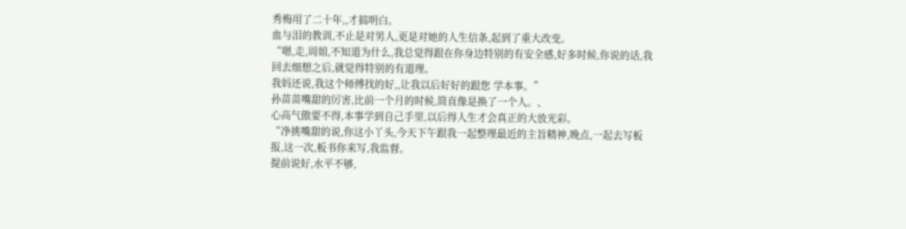秀梅用了二十年,,才搞明白。
血与泪的教训,不止是对男人,更是对她的人生信条,起到了重大改变。
“嗯,走,周姐,不知道为什么,我总觉得跟在你身边特别的有安全感,好多时候,你说的话,我回去细想之后,就觉得特别的有道理。
我妈还说,我这个师傅找的好,,让我以后好好的跟您 学本事。”
孙苗苗嘴甜的厉害,比前一个月的时候,简直像是换了一个人。、
心高气傲要不得,本事学到自己手里,以后得人生才会真正的大放光彩。
“净挑嘴甜的说,你这小丫头,今天下午跟我一起整理最近的主旨精神,晚点,一起去写板报,这一次,板书你来写,我监督。
提前说好,水平不够,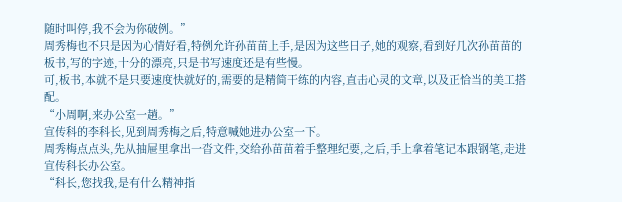随时叫停,我不会为你破例。”
周秀梅也不只是因为心情好看,特例允许孙苗苗上手,是因为这些日子,她的观察,看到好几次孙苗苗的板书,写的字迹,十分的漂亮,只是书写速度还是有些慢。
可,板书,本就不是只要速度快就好的,需要的是精简干练的内容,直击心灵的文章,以及正恰当的美工搭配。
“小周啊,来办公室一趟。”
宣传科的李科长,见到周秀梅之后,特意喊她进办公室一下。
周秀梅点点头,先从抽屉里拿出一沓文件,交给孙苗苗着手整理纪要,之后,手上拿着笔记本跟钢笔,走进宣传科长办公室。
“科长,您找我,是有什么精神指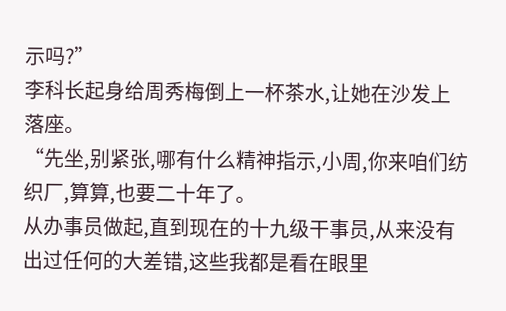示吗?”
李科长起身给周秀梅倒上一杯茶水,让她在沙发上落座。
“先坐,别紧张,哪有什么精神指示,小周,你来咱们纺织厂,算算,也要二十年了。
从办事员做起,直到现在的十九级干事员,从来没有出过任何的大差错,这些我都是看在眼里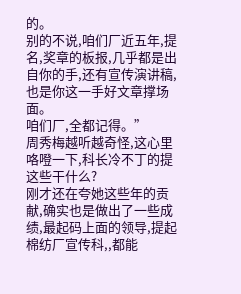的。
别的不说,咱们厂近五年,提名,奖章的板报,几乎都是出自你的手,还有宣传演讲稿,也是你这一手好文章撑场面。
咱们厂,全都记得。”
周秀梅越听越奇怪,这心里咯噔一下,科长冷不丁的提这些干什么?
刚才还在夸她这些年的贡献,确实也是做出了一些成绩,最起码上面的领导,提起棉纺厂宣传科,,都能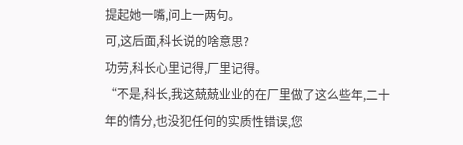提起她一嘴,问上一两句。
可,这后面,科长说的啥意思?
功劳,科长心里记得,厂里记得。
“不是,科长,我这兢兢业业的在厂里做了这么些年,二十年的情分,也没犯任何的实质性错误,您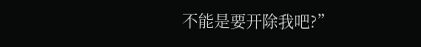不能是要开除我吧?”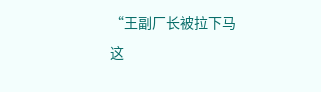“王副厂长被拉下马这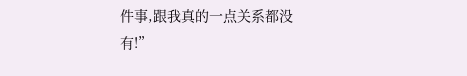件事,跟我真的一点关系都没有!”